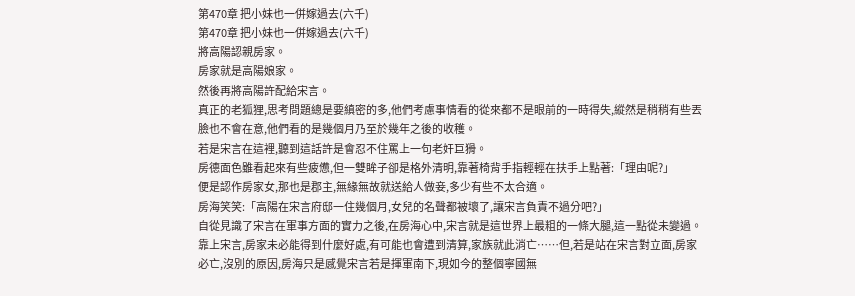第470章 把小妹也一併嫁過去(六千)
第470章 把小妹也一併嫁過去(六千)
將高陽認親房家。
房家就是高陽娘家。
然後再將高陽許配給宋言。
真正的老狐狸,思考問題總是要縝密的多,他們考慮事情看的從來都不是眼前的一時得失,縱然是稍稍有些丟臉也不會在意,他們看的是幾個月乃至於幾年之後的收穫。
若是宋言在這裡,聽到這話許是會忍不住罵上一句老奸巨猾。
房德面色雖看起來有些疲憊,但一雙眸子卻是格外清明,靠著椅背手指輕輕在扶手上點著:「理由呢?」
便是認作房家女,那也是郡主,無緣無故就送給人做妾,多少有些不太合適。
房海笑笑:「高陽在宋言府邸一住幾個月,女兒的名聲都被壞了,讓宋言負責不過分吧?」
自從見識了宋言在軍事方面的實力之後,在房海心中,宋言就是這世界上最粗的一條大腿,這一點從未變過。靠上宋言,房家未必能得到什麼好處,有可能也會遭到清算,家族就此消亡……但,若是站在宋言對立面,房家必亡,沒別的原因,房海只是感覺宋言若是揮軍南下,現如今的整個寧國無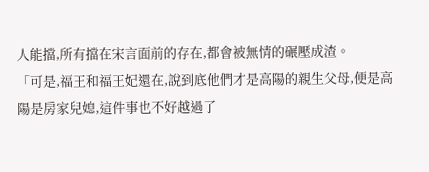人能擋,所有擋在宋言面前的存在,都會被無情的碾壓成渣。
「可是,福王和福王妃還在,說到底他們才是高陽的親生父母,便是高陽是房家兒媳,這件事也不好越過了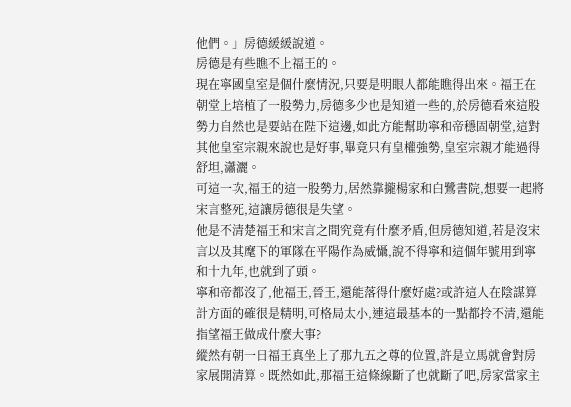他們。」房德緩緩說道。
房德是有些瞧不上福王的。
現在寧國皇室是個什麼情況,只要是明眼人都能瞧得出來。福王在朝堂上培植了一股勢力,房德多少也是知道一些的,於房德看來這股勢力自然也是要站在陛下這邊,如此方能幫助寧和帝穩固朝堂,這對其他皇室宗親來說也是好事,畢竟只有皇權強勢,皇室宗親才能過得舒坦,瀟灑。
可這一次,福王的這一股勢力,居然靠攏楊家和白鷺書院,想要一起將宋言整死,這讓房德很是失望。
他是不清楚福王和宋言之間究竟有什麼矛盾,但房德知道,若是沒宋言以及其麾下的軍隊在平陽作為威懾,說不得寧和這個年號用到寧和十九年,也就到了頭。
寧和帝都沒了,他福王,晉王,還能落得什麼好處?或許這人在陰謀算計方面的確很是精明,可格局太小,連這最基本的一點都拎不清,還能指望福王做成什麼大事?
縱然有朝一日福王真坐上了那九五之尊的位置,許是立馬就會對房家展開清算。既然如此,那福王這條線斷了也就斷了吧,房家當家主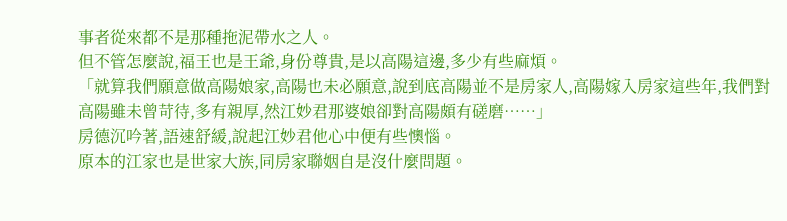事者從來都不是那種拖泥帶水之人。
但不管怎麼說,福王也是王爺,身份尊貴,是以高陽這邊,多少有些麻煩。
「就算我們願意做高陽娘家,高陽也未必願意,說到底高陽並不是房家人,高陽嫁入房家這些年,我們對高陽雖未曾苛待,多有親厚,然江妙君那婆娘卻對高陽頗有磋磨……」
房德沉吟著,語速舒緩,說起江妙君他心中便有些懊惱。
原本的江家也是世家大族,同房家聯姻自是沒什麼問題。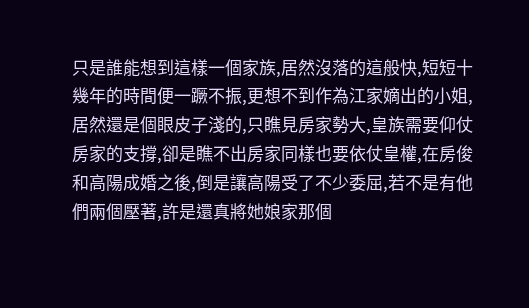只是誰能想到這樣一個家族,居然沒落的這般快,短短十幾年的時間便一蹶不振,更想不到作為江家嫡出的小姐,居然還是個眼皮子淺的,只瞧見房家勢大,皇族需要仰仗房家的支撐,卻是瞧不出房家同樣也要依仗皇權,在房俊和高陽成婚之後,倒是讓高陽受了不少委屈,若不是有他們兩個壓著,許是還真將她娘家那個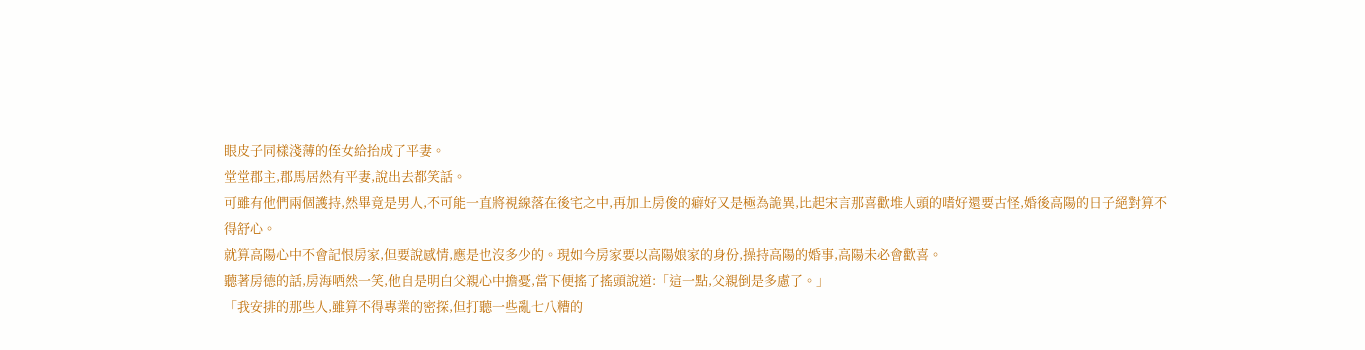眼皮子同樣淺薄的侄女給抬成了平妻。
堂堂郡主,郡馬居然有平妻,說出去都笑話。
可雖有他們兩個護持,然畢竟是男人,不可能一直將視線落在後宅之中,再加上房俊的癖好又是極為詭異,比起宋言那喜歡堆人頭的嗜好還要古怪,婚後高陽的日子絕對算不得舒心。
就算高陽心中不會記恨房家,但要說感情,應是也沒多少的。現如今房家要以高陽娘家的身份,操持高陽的婚事,高陽未必會歡喜。
聽著房德的話,房海哂然一笑,他自是明白父親心中擔憂,當下便搖了搖頭說道:「這一點,父親倒是多慮了。」
「我安排的那些人,雖算不得專業的密探,但打聽一些亂七八糟的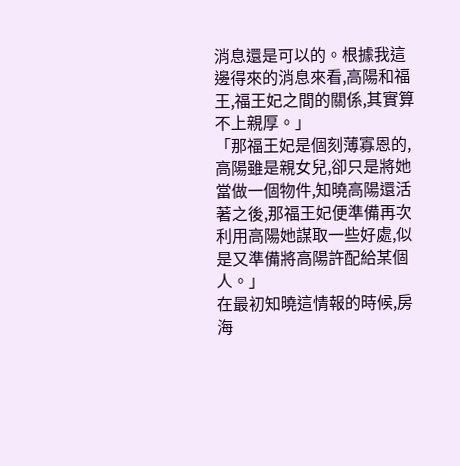消息還是可以的。根據我這邊得來的消息來看,高陽和福王,福王妃之間的關係,其實算不上親厚。」
「那福王妃是個刻薄寡恩的,高陽雖是親女兒,卻只是將她當做一個物件,知曉高陽還活著之後,那福王妃便準備再次利用高陽她謀取一些好處,似是又準備將高陽許配給某個人。」
在最初知曉這情報的時候,房海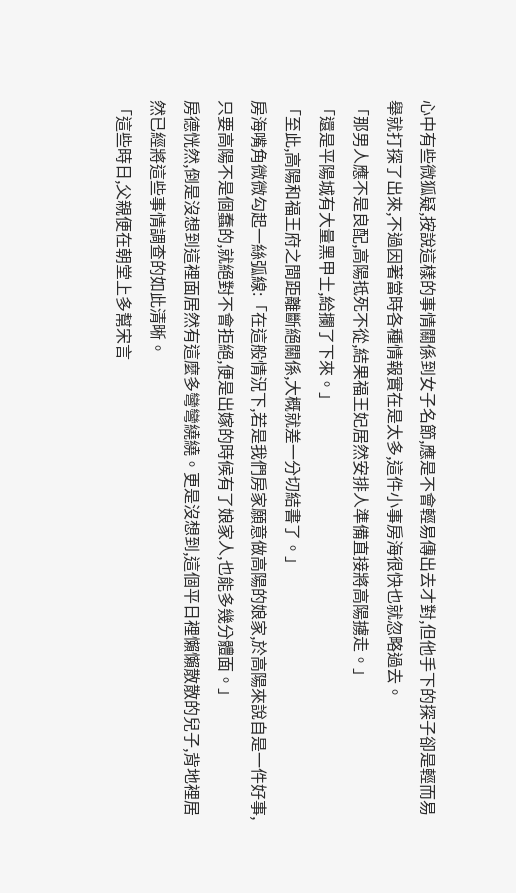心中有些微狐疑,按說這樣的事情關係到女子名節,應是不會輕易傳出去才對,但他手下的探子卻是輕而易舉就打探了出來,不過因著當時各種情報實在是太多,這件小事房海很快也就忽略過去。
「那男人應不是良配,高陽抵死不從,結果福王妃居然安排人準備直接將高陽擄走。」
「還是平陽城有大量黑甲士,給攔了下來。」
「至此,高陽和福王府之間距離斷絕關係,大概就差一分切結書了。」
房海嘴角微微勾起一絲弧線:「在這般情況下,若是我們房家願意做高陽的娘家,於高陽來說自是一件好事,只要高陽不是個蠢的,就絕對不會拒絕,便是出嫁的時候有了娘家人,也能多幾分體面。」
房德恍然,倒是沒想到這裡面居然有這麼多彎彎繞繞。更是沒想到,這個平日裡懶懶散散的兒子,背地裡居然已經將這些事情調查的如此清晰。
「這些時日,父親便在朝堂上多幫宋言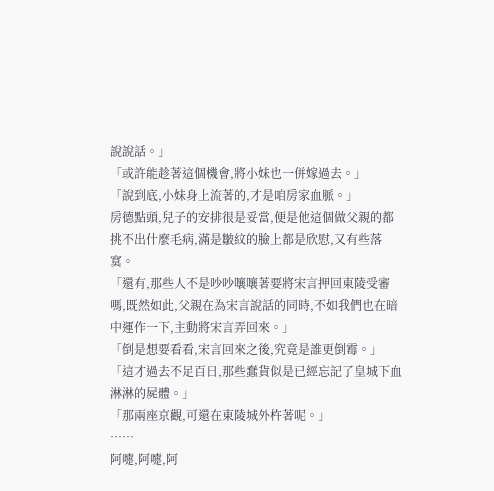說說話。」
「或許能趁著這個機會,將小妹也一併嫁過去。」
「說到底,小妹身上流著的,才是咱房家血脈。」
房德點頭,兒子的安排很是妥當,便是他這個做父親的都挑不出什麼毛病,滿是皺紋的臉上都是欣慰,又有些落寞。
「還有,那些人不是吵吵嚷嚷著要將宋言押回東陵受審嗎,既然如此,父親在為宋言說話的同時,不如我們也在暗中運作一下,主動將宋言弄回來。」
「倒是想要看看,宋言回來之後,究竟是誰更倒霉。」
「這才過去不足百日,那些蠢貨似是已經忘記了皇城下血淋淋的屍體。」
「那兩座京觀,可還在東陵城外杵著呢。」
……
阿嚏,阿嚏,阿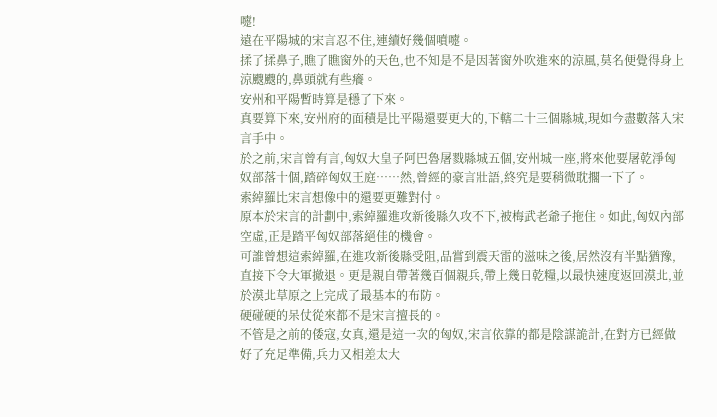嚏!
遠在平陽城的宋言忍不住,連續好幾個噴嚏。
揉了揉鼻子,瞧了瞧窗外的天色,也不知是不是因著窗外吹進來的涼風,莫名便覺得身上涼颼颼的,鼻頭就有些癢。
安州和平陽暫時算是穩了下來。
真要算下來,安州府的面積是比平陽還要更大的,下轄二十三個縣城,現如今盡數落入宋言手中。
於之前,宋言曾有言,匈奴大皇子阿巴魯屠戮縣城五個,安州城一座,將來他要屠乾淨匈奴部落十個,踏碎匈奴王庭……然,曾經的豪言壯語,終究是要稍微耽擱一下了。
索綽羅比宋言想像中的還要更難對付。
原本於宋言的計劃中,索綽羅進攻新後縣久攻不下,被梅武老爺子拖住。如此,匈奴內部空虛,正是踏平匈奴部落絕佳的機會。
可誰曾想這索綽羅,在進攻新後縣受阻,品嘗到震天雷的滋味之後,居然沒有半點猶豫,直接下令大軍撤退。更是親自帶著幾百個親兵,帶上幾日乾糧,以最快速度返回漠北,並於漠北草原之上完成了最基本的布防。
硬碰硬的呆仗從來都不是宋言擅長的。
不管是之前的倭寇,女真,還是這一次的匈奴,宋言依靠的都是陰謀詭計,在對方已經做好了充足準備,兵力又相差太大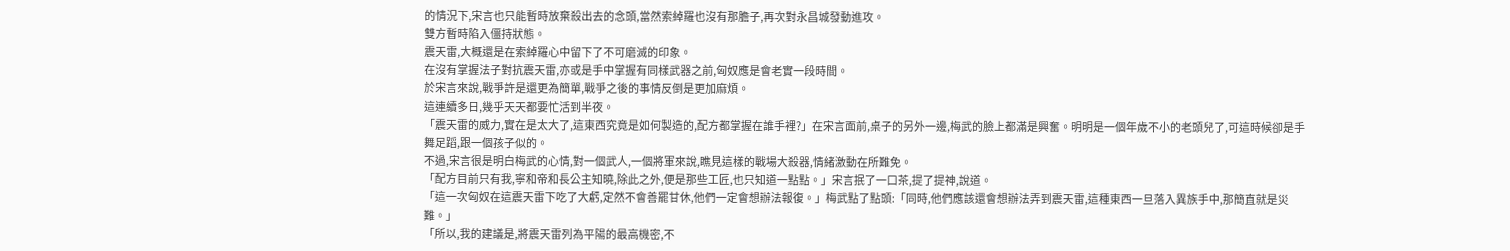的情況下,宋言也只能暫時放棄殺出去的念頭,當然索綽羅也沒有那膽子,再次對永昌城發動進攻。
雙方暫時陷入僵持狀態。
震天雷,大概還是在索綽羅心中留下了不可磨滅的印象。
在沒有掌握法子對抗震天雷,亦或是手中掌握有同樣武器之前,匈奴應是會老實一段時間。
於宋言來說,戰爭許是還更為簡單,戰爭之後的事情反倒是更加麻煩。
這連續多日,幾乎天天都要忙活到半夜。
「震天雷的威力,實在是太大了,這東西究竟是如何製造的,配方都掌握在誰手裡?」在宋言面前,桌子的另外一邊,梅武的臉上都滿是興奮。明明是一個年歲不小的老頭兒了,可這時候卻是手舞足蹈,跟一個孩子似的。
不過,宋言很是明白梅武的心情,對一個武人,一個將軍來說,瞧見這樣的戰場大殺器,情緒激動在所難免。
「配方目前只有我,寧和帝和長公主知曉,除此之外,便是那些工匠,也只知道一點點。」宋言抿了一口茶,提了提神,說道。
「這一次匈奴在這震天雷下吃了大虧,定然不會善罷甘休,他們一定會想辦法報復。」梅武點了點頭:「同時,他們應該還會想辦法弄到震天雷,這種東西一旦落入異族手中,那簡直就是災難。」
「所以,我的建議是,將震天雷列為平陽的最高機密,不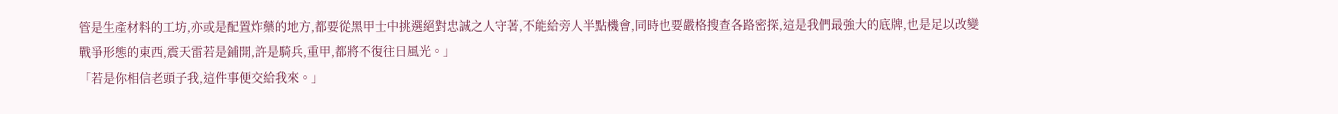管是生產材料的工坊,亦或是配置炸藥的地方,都要從黑甲士中挑選絕對忠誠之人守著,不能給旁人半點機會,同時也要嚴格搜查各路密探,這是我們最強大的底牌,也是足以改變戰爭形態的東西,震天雷若是鋪開,許是騎兵,重甲,都將不復往日風光。」
「若是你相信老頭子我,這件事便交給我來。」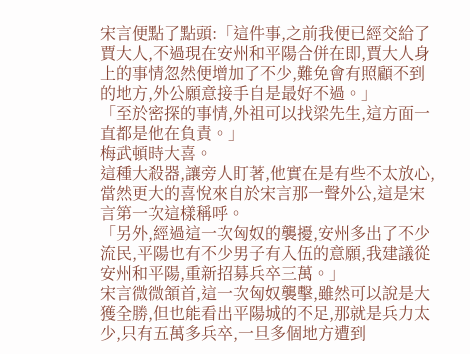宋言便點了點頭:「這件事,之前我便已經交給了賈大人,不過現在安州和平陽合併在即,賈大人身上的事情忽然便增加了不少,難免會有照顧不到的地方,外公願意接手自是最好不過。」
「至於密探的事情,外祖可以找梁先生,這方面一直都是他在負責。」
梅武頓時大喜。
這種大殺器,讓旁人盯著,他實在是有些不太放心,當然更大的喜悅來自於宋言那一聲外公,這是宋言第一次這樣稱呼。
「另外,經過這一次匈奴的襲擾,安州多出了不少流民,平陽也有不少男子有入伍的意願,我建議從安州和平陽,重新招募兵卒三萬。」
宋言微微頷首,這一次匈奴襲擊,雖然可以說是大獲全勝,但也能看出平陽城的不足,那就是兵力太少,只有五萬多兵卒,一旦多個地方遭到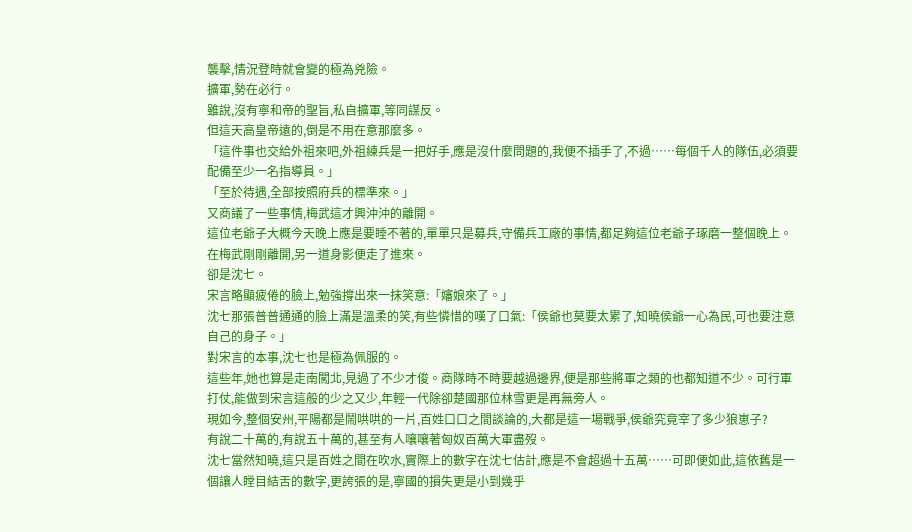襲擊,情況登時就會變的極為兇險。
擴軍,勢在必行。
雖說,沒有寧和帝的聖旨,私自擴軍,等同謀反。
但這天高皇帝遠的,倒是不用在意那麼多。
「這件事也交給外祖來吧,外祖練兵是一把好手,應是沒什麼問題的,我便不插手了,不過……每個千人的隊伍,必須要配備至少一名指導員。」
「至於待遇,全部按照府兵的標準來。」
又商議了一些事情,梅武這才興沖沖的離開。
這位老爺子大概今天晚上應是要睡不著的,單單只是募兵,守備兵工廠的事情,都足夠這位老爺子琢磨一整個晚上。
在梅武剛剛離開,另一道身影便走了進來。
卻是沈七。
宋言略顯疲倦的臉上,勉強撐出來一抹笑意:「嬸娘來了。」
沈七那張普普通通的臉上滿是溫柔的笑,有些憐惜的嘆了口氣:「侯爺也莫要太累了,知曉侯爺一心為民,可也要注意自己的身子。」
對宋言的本事,沈七也是極為佩服的。
這些年,她也算是走南闖北,見過了不少才俊。商隊時不時要越過邊界,便是那些將軍之類的也都知道不少。可行軍打仗,能做到宋言這般的少之又少,年輕一代除卻楚國那位林雪更是再無旁人。
現如今,整個安州,平陽都是鬧哄哄的一片,百姓口口之間談論的,大都是這一場戰爭,侯爺究竟宰了多少狼崽子?
有說二十萬的,有說五十萬的,甚至有人嚷嚷著匈奴百萬大軍盡歿。
沈七當然知曉,這只是百姓之間在吹水,實際上的數字在沈七估計,應是不會超過十五萬……可即便如此,這依舊是一個讓人瞠目結舌的數字,更誇張的是,寧國的損失更是小到幾乎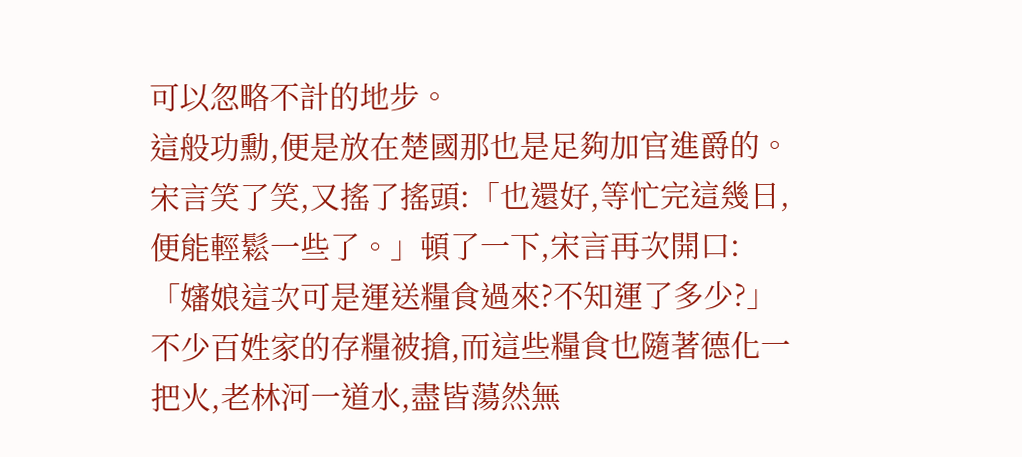可以忽略不計的地步。
這般功勳,便是放在楚國那也是足夠加官進爵的。
宋言笑了笑,又搖了搖頭:「也還好,等忙完這幾日,便能輕鬆一些了。」頓了一下,宋言再次開口:「嬸娘這次可是運送糧食過來?不知運了多少?」
不少百姓家的存糧被搶,而這些糧食也隨著德化一把火,老林河一道水,盡皆蕩然無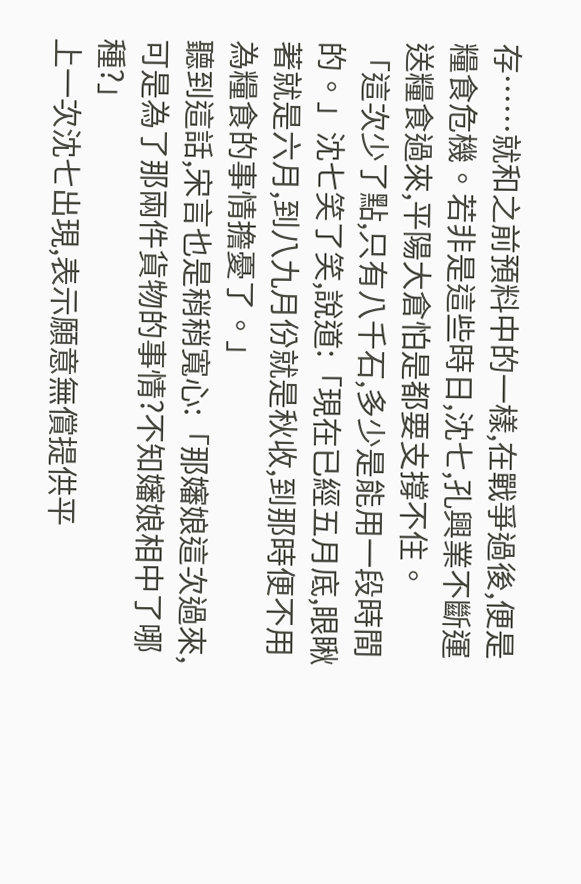存……就和之前預料中的一樣,在戰爭過後,便是糧食危機。若非是這些時日,沈七,孔興業不斷運送糧食過來,平陽大倉怕是都要支撐不住。
「這次少了點,只有八千石,多少是能用一段時間的。」沈七笑了笑,說道:「現在已經五月底,眼瞅著就是六月,到八九月份就是秋收,到那時便不用為糧食的事情擔憂了。」
聽到這話,宋言也是稍稍寬心:「那嬸娘這次過來,可是為了那兩件貨物的事情?不知嬸娘相中了哪種?」
上一次沈七出現,表示願意無償提供平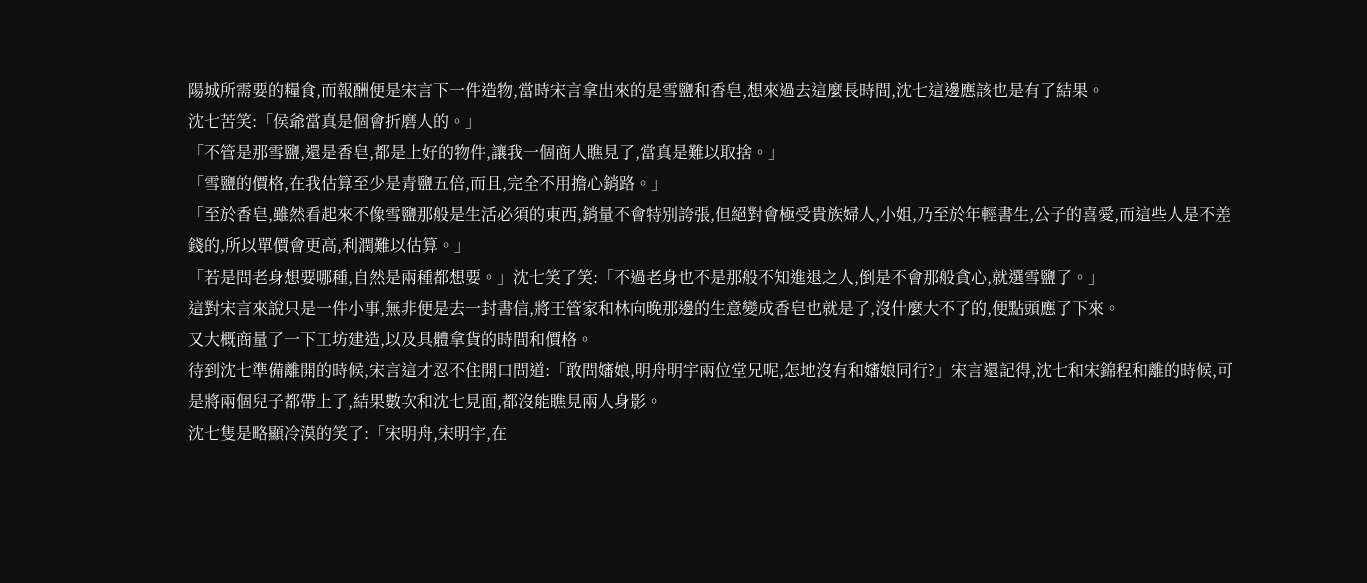陽城所需要的糧食,而報酬便是宋言下一件造物,當時宋言拿出來的是雪鹽和香皂,想來過去這麼長時間,沈七這邊應該也是有了結果。
沈七苦笑:「侯爺當真是個會折磨人的。」
「不管是那雪鹽,還是香皂,都是上好的物件,讓我一個商人瞧見了,當真是難以取捨。」
「雪鹽的價格,在我估算至少是青鹽五倍,而且,完全不用擔心銷路。」
「至於香皂,雖然看起來不像雪鹽那般是生活必須的東西,銷量不會特別誇張,但絕對會極受貴族婦人,小姐,乃至於年輕書生,公子的喜愛,而這些人是不差錢的,所以單價會更高,利潤難以估算。」
「若是問老身想要哪種,自然是兩種都想要。」沈七笑了笑:「不過老身也不是那般不知進退之人,倒是不會那般貪心,就選雪鹽了。」
這對宋言來說只是一件小事,無非便是去一封書信,將王管家和林向晚那邊的生意變成香皂也就是了,沒什麼大不了的,便點頭應了下來。
又大概商量了一下工坊建造,以及具體拿貨的時間和價格。
待到沈七準備離開的時候,宋言這才忍不住開口問道:「敢問嬸娘,明舟明宇兩位堂兄呢,怎地沒有和嬸娘同行?」宋言還記得,沈七和宋錦程和離的時候,可是將兩個兒子都帶上了,結果數次和沈七見面,都沒能瞧見兩人身影。
沈七隻是略顯冷漠的笑了:「宋明舟,宋明宇,在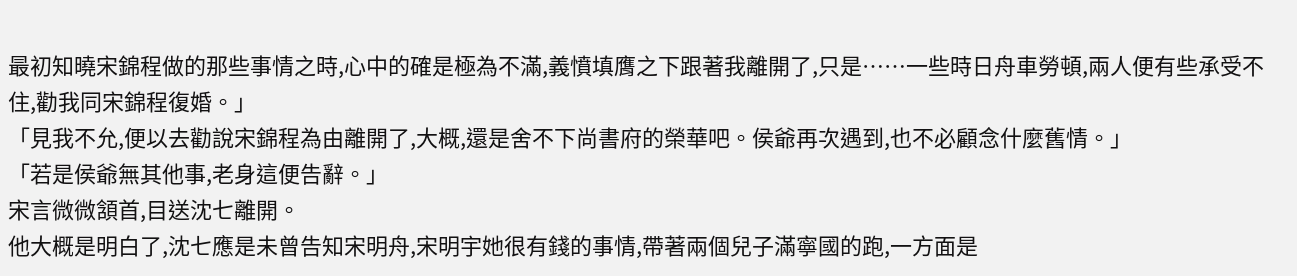最初知曉宋錦程做的那些事情之時,心中的確是極為不滿,義憤填膺之下跟著我離開了,只是……一些時日舟車勞頓,兩人便有些承受不住,勸我同宋錦程復婚。」
「見我不允,便以去勸說宋錦程為由離開了,大概,還是舍不下尚書府的榮華吧。侯爺再次遇到,也不必顧念什麼舊情。」
「若是侯爺無其他事,老身這便告辭。」
宋言微微頷首,目送沈七離開。
他大概是明白了,沈七應是未曾告知宋明舟,宋明宇她很有錢的事情,帶著兩個兒子滿寧國的跑,一方面是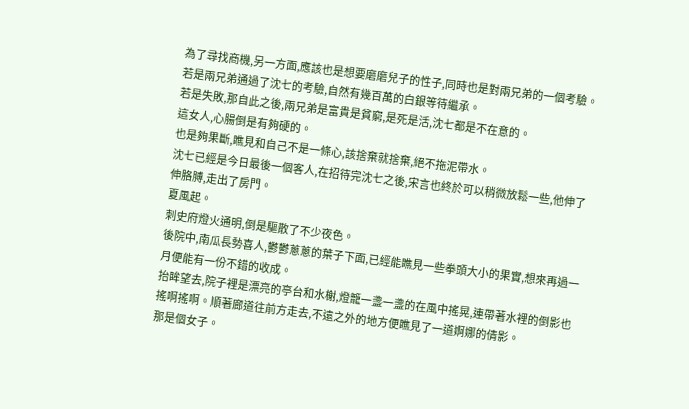為了尋找商機,另一方面,應該也是想要磨磨兒子的性子,同時也是對兩兄弟的一個考驗。
若是兩兄弟通過了沈七的考驗,自然有幾百萬的白銀等待繼承。
若是失敗,那自此之後,兩兄弟是富貴是貧窮,是死是活,沈七都是不在意的。
這女人,心腸倒是有夠硬的。
也是夠果斷,瞧見和自己不是一條心,該捨棄就捨棄,絕不拖泥帶水。
沈七已經是今日最後一個客人,在招待完沈七之後,宋言也終於可以稍微放鬆一些,他伸了伸胳膊,走出了房門。
夏風起。
刺史府燈火通明,倒是驅散了不少夜色。
後院中,南瓜長勢喜人,鬱鬱蔥蔥的葉子下面,已經能瞧見一些拳頭大小的果實,想來再過一月便能有一份不錯的收成。
抬眸望去,院子裡是漂亮的亭台和水榭,燈籠一盞一盞的在風中搖晃,連帶著水裡的倒影也搖啊搖啊。順著廊道往前方走去,不遠之外的地方便瞧見了一道婀娜的倩影。
那是個女子。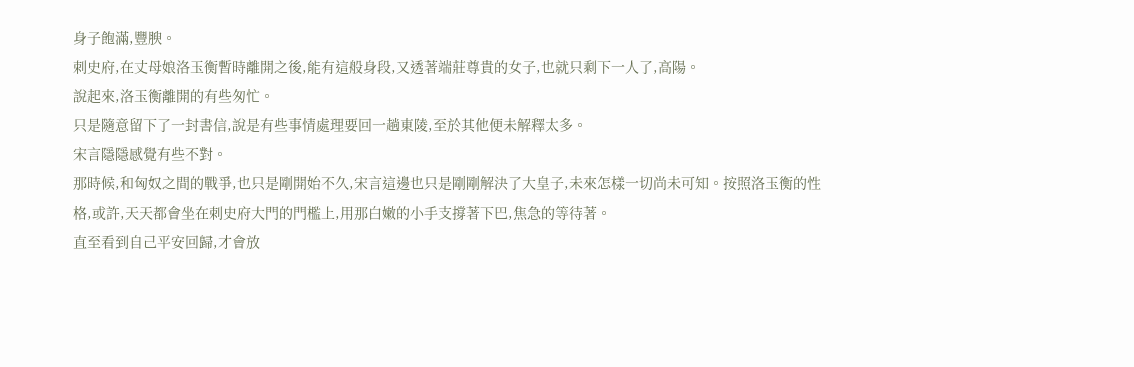身子飽滿,豐腴。
刺史府,在丈母娘洛玉衡暫時離開之後,能有這般身段,又透著端莊尊貴的女子,也就只剩下一人了,高陽。
說起來,洛玉衡離開的有些匆忙。
只是隨意留下了一封書信,說是有些事情處理要回一趟東陵,至於其他便未解釋太多。
宋言隱隱感覺有些不對。
那時候,和匈奴之間的戰爭,也只是剛開始不久,宋言這邊也只是剛剛解決了大皇子,未來怎樣一切尚未可知。按照洛玉衡的性格,或許,天天都會坐在刺史府大門的門檻上,用那白嫩的小手支撐著下巴,焦急的等待著。
直至看到自己平安回歸,才會放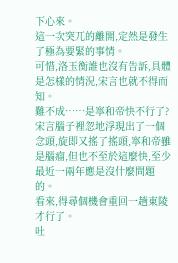下心來。
這一次突兀的離開,定然是發生了極為要緊的事情。
可惜,洛玉衡誰也沒有告訴,具體是怎樣的情況,宋言也就不得而知。
難不成……是寧和帝快不行了?
宋言腦子裡忽地浮現出了一個念頭,旋即又搖了搖頭,寧和帝雖是腦瘤,但也不至於這麼快,至少最近一兩年應是沒什麼問題的。
看來,得尋個機會重回一趟東陵才行了。
吐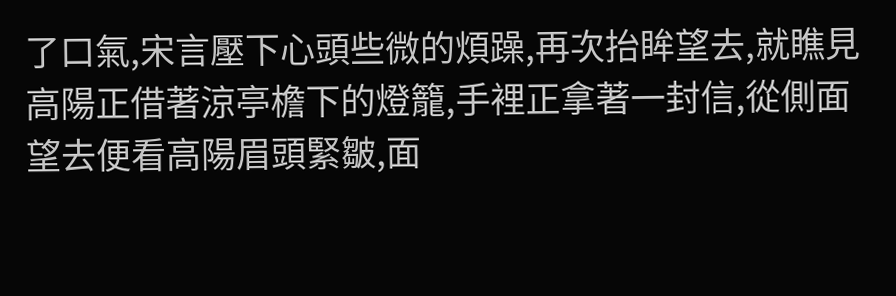了口氣,宋言壓下心頭些微的煩躁,再次抬眸望去,就瞧見高陽正借著涼亭檐下的燈籠,手裡正拿著一封信,從側面望去便看高陽眉頭緊皺,面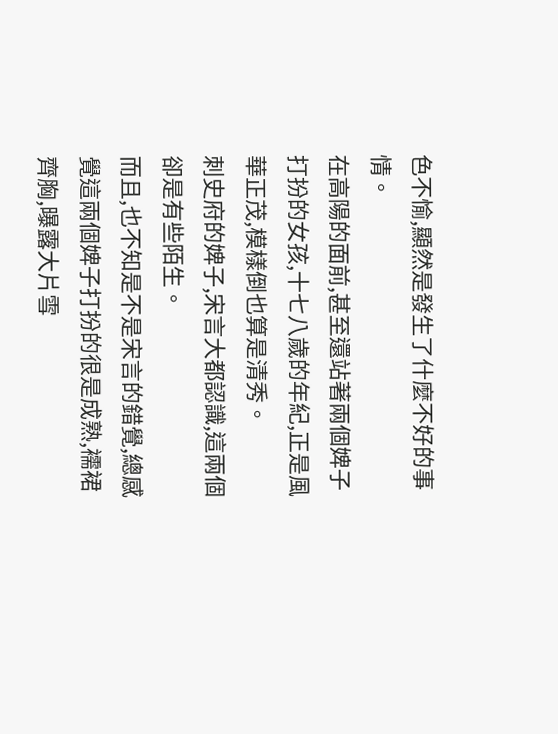色不愉,顯然是發生了什麼不好的事情。
在高陽的面前,甚至還站著兩個婢子打扮的女孩,十七八歲的年紀,正是風華正茂,模樣倒也算是清秀。
刺史府的婢子,宋言大都認識,這兩個卻是有些陌生。
而且,也不知是不是宋言的錯覺,總感覺這兩個婢子打扮的很是成熟,襦裙齊胸,曝露大片雪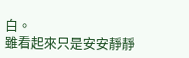白。
雖看起來只是安安靜靜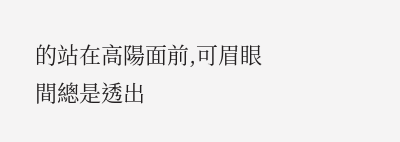的站在高陽面前,可眉眼間總是透出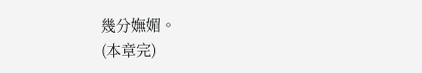幾分嫵媚。
(本章完)